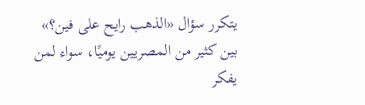يتكرر سؤال «الذهب رايح على فين؟» بين كثير من المصريين يوميًا، سواء لمن يفكر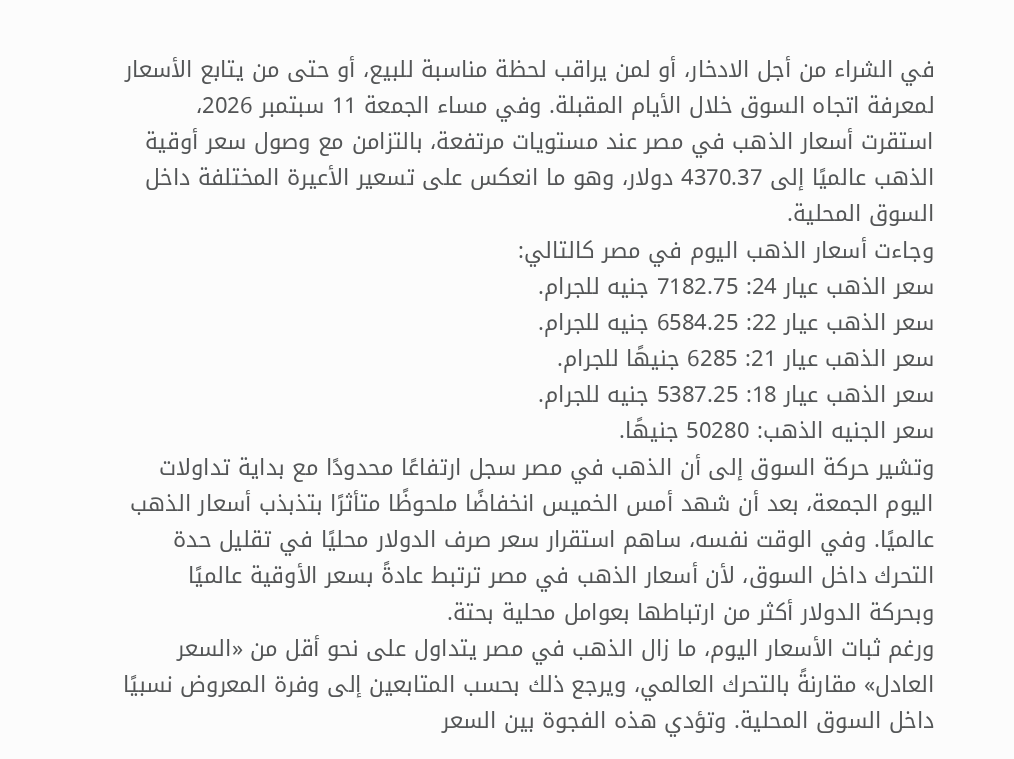في الشراء من أجل الادخار، أو لمن يراقب لحظة مناسبة للبيع، أو حتى من يتابع الأسعار لمعرفة اتجاه السوق خلال الأيام المقبلة. وفي مساء الجمعة 11 سبتمبر 2026، استقرت أسعار الذهب في مصر عند مستويات مرتفعة، بالتزامن مع وصول سعر أوقية الذهب عالميًا إلى 4370.37 دولار، وهو ما انعكس على تسعير الأعيرة المختلفة داخل السوق المحلية.
وجاءت أسعار الذهب اليوم في مصر كالتالي:
سعر الذهب عيار 24: 7182.75 جنيه للجرام.
سعر الذهب عيار 22: 6584.25 جنيه للجرام.
سعر الذهب عيار 21: 6285 جنيهًا للجرام.
سعر الذهب عيار 18: 5387.25 جنيه للجرام.
سعر الجنيه الذهب: 50280 جنيهًا.
وتشير حركة السوق إلى أن الذهب في مصر سجل ارتفاعًا محدودًا مع بداية تداولات اليوم الجمعة، بعد أن شهد أمس الخميس انخفاضًا ملحوظًا متأثرًا بتذبذب أسعار الذهب عالميًا. وفي الوقت نفسه، ساهم استقرار سعر صرف الدولار محليًا في تقليل حدة التحرك داخل السوق، لأن أسعار الذهب في مصر ترتبط عادةً بسعر الأوقية عالميًا وبحركة الدولار أكثر من ارتباطها بعوامل محلية بحتة.
ورغم ثبات الأسعار اليوم، ما زال الذهب في مصر يتداول على نحو أقل من «السعر العادل» مقارنةً بالتحرك العالمي، ويرجع ذلك بحسب المتابعين إلى وفرة المعروض نسبيًا داخل السوق المحلية. وتؤدي هذه الفجوة بين السعر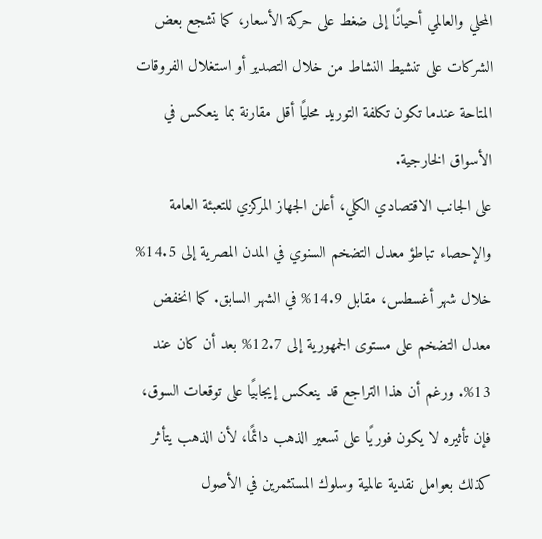المحلي والعالمي أحيانًا إلى ضغط على حركة الأسعار، كما تشجع بعض الشركات على تنشيط النشاط من خلال التصدير أو استغلال الفروقات المتاحة عندما تكون تكلفة التوريد محليًا أقل مقارنة بما ينعكس في الأسواق الخارجية.
على الجانب الاقتصادي الكلي، أعلن الجهاز المركزي للتعبئة العامة والإحصاء تباطؤ معدل التضخم السنوي في المدن المصرية إلى 14.5% خلال شهر أغسطس، مقابل 14.9% في الشهر السابق. كما انخفض معدل التضخم على مستوى الجمهورية إلى 12.7% بعد أن كان عند 13%. ورغم أن هذا التراجع قد ينعكس إيجابيًا على توقعات السوق، فإن تأثيره لا يكون فوريًا على تسعير الذهب دائمًا، لأن الذهب يتأثر كذلك بعوامل نقدية عالمية وسلوك المستثمرين في الأصول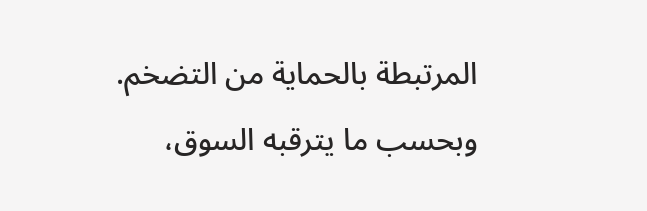المرتبطة بالحماية من التضخم.
وبحسب ما يترقبه السوق،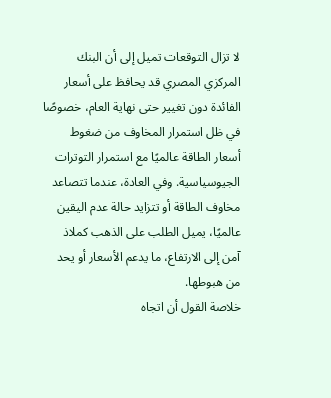لا تزال التوقعات تميل إلى أن البنك المركزي المصري قد يحافظ على أسعار الفائدة دون تغيير حتى نهاية العام، خصوصًا في ظل استمرار المخاوف من ضغوط أسعار الطاقة عالميًا مع استمرار التوترات الجيوسياسية. وفي العادة، عندما تتصاعد مخاوف الطاقة أو تتزايد حالة عدم اليقين عالميًا، يميل الطلب على الذهب كملاذ آمن إلى الارتفاع، ما يدعم الأسعار أو يحد من هبوطها.
خلاصة القول أن اتجاه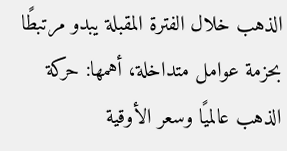الذهب خلال الفترة المقبلة يبدو مرتبطًا بحزمة عوامل متداخلة، أهمها: حركة الذهب عالميًا وسعر الأوقية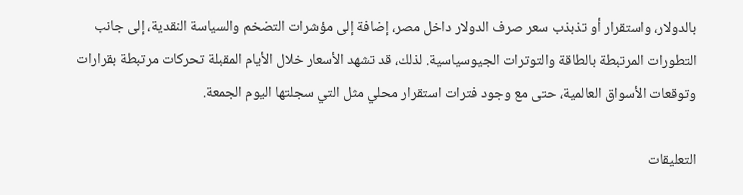بالدولار، واستقرار أو تذبذب سعر صرف الدولار داخل مصر، إضافة إلى مؤشرات التضخم والسياسة النقدية، إلى جانب التطورات المرتبطة بالطاقة والتوترات الجيوسياسية. لذلك، قد تشهد الأسعار خلال الأيام المقبلة تحركات مرتبطة بقرارات وتوقعات الأسواق العالمية، حتى مع وجود فترات استقرار محلي مثل التي سجلتها اليوم الجمعة.

التعليقات